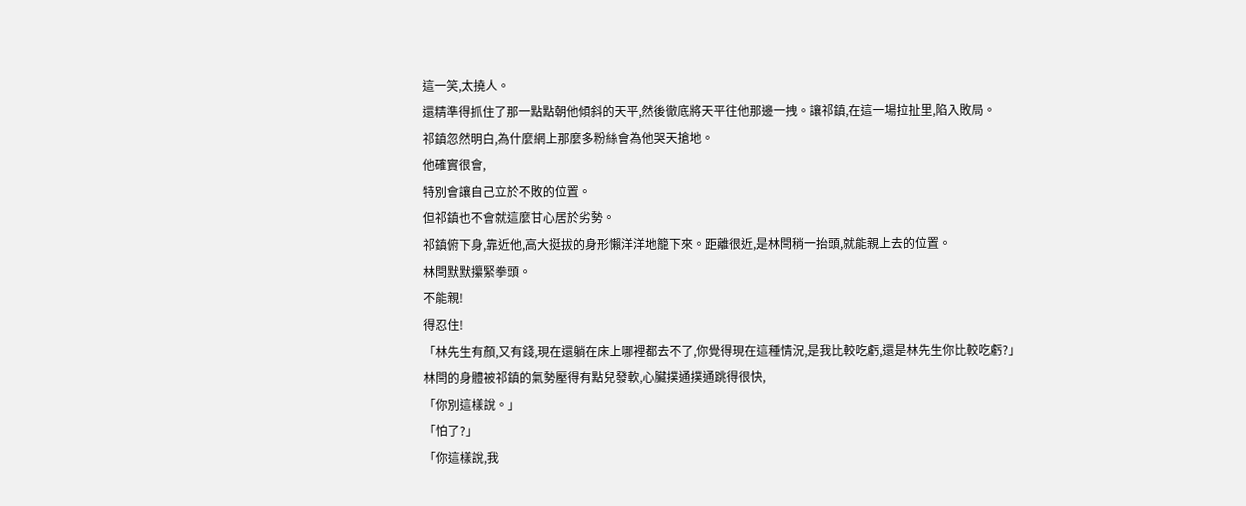這一笑,太撓人。
還精準得抓住了那一點點朝他傾斜的天平,然後徹底將天平往他那邊一拽。讓祁鎮,在這一場拉扯里,陷入敗局。
祁鎮忽然明白,為什麼網上那麼多粉絲會為他哭天搶地。
他確實很會,
特別會讓自己立於不敗的位置。
但祁鎮也不會就這麼甘心居於劣勢。
祁鎮俯下身,靠近他,高大挺拔的身形懶洋洋地籠下來。距離很近,是林閆稍一抬頭,就能親上去的位置。
林閆默默攥緊拳頭。
不能親!
得忍住!
「林先生有顏,又有錢,現在還躺在床上哪裡都去不了,你覺得現在這種情況,是我比較吃虧,還是林先生你比較吃虧?」
林閆的身體被祁鎮的氣勢壓得有點兒發軟,心臟撲通撲通跳得很快,
「你別這樣說。」
「怕了?」
「你這樣說,我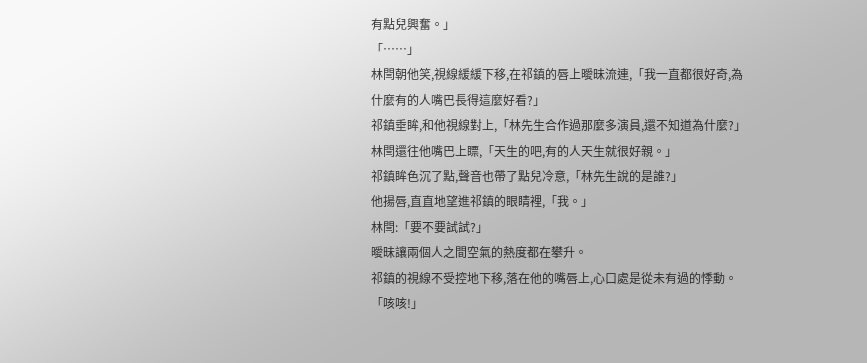有點兒興奮。」
「……」
林閆朝他笑,視線緩緩下移,在祁鎮的唇上曖昧流連,「我一直都很好奇,為什麼有的人嘴巴長得這麼好看?」
祁鎮垂眸,和他視線對上,「林先生合作過那麼多演員,還不知道為什麼?」
林閆還往他嘴巴上瞟,「天生的吧,有的人天生就很好親。」
祁鎮眸色沉了點,聲音也帶了點兒冷意,「林先生說的是誰?」
他揚唇,直直地望進祁鎮的眼睛裡,「我。」
林閆:「要不要試試?」
曖昧讓兩個人之間空氣的熱度都在攀升。
祁鎮的視線不受控地下移,落在他的嘴唇上,心口處是從未有過的悸動。
「咳咳!」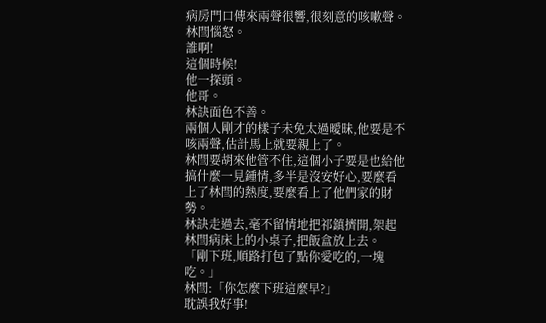病房門口傳來兩聲很響,很刻意的咳嗽聲。
林閆惱怒。
誰啊!
這個時候!
他一探頭。
他哥。
林訣面色不善。
兩個人剛才的樣子未免太過曖昧,他要是不咳兩聲,估計馬上就要親上了。
林閆要胡來他管不住,這個小子要是也給他搞什麼一見鍾情,多半是沒安好心,要麼看上了林閆的熱度,要麼看上了他們家的財勢。
林訣走過去,毫不留情地把祁鎮擠開,架起林閆病床上的小桌子,把飯盒放上去。
「剛下班,順路打包了點你愛吃的,一塊吃。」
林閆:「你怎麼下班這麼早?」
耽誤我好事!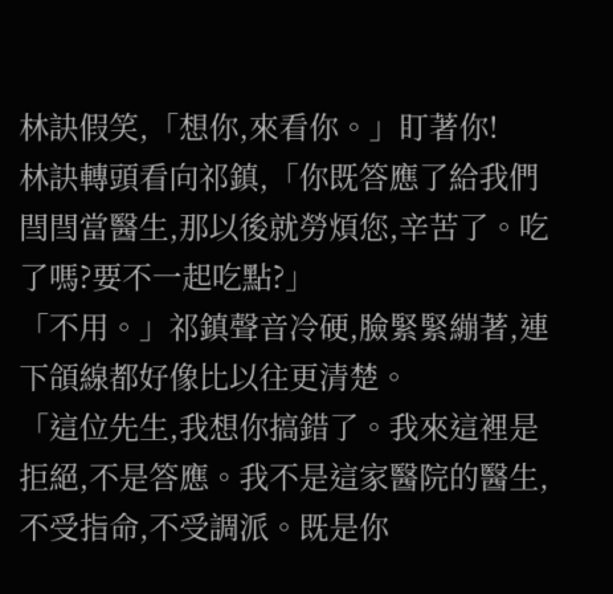林訣假笑,「想你,來看你。」盯著你!
林訣轉頭看向祁鎮,「你既答應了給我們閆閆當醫生,那以後就勞煩您,辛苦了。吃了嗎?要不一起吃點?」
「不用。」祁鎮聲音冷硬,臉緊緊繃著,連下頜線都好像比以往更清楚。
「這位先生,我想你搞錯了。我來這裡是拒絕,不是答應。我不是這家醫院的醫生,不受指命,不受調派。既是你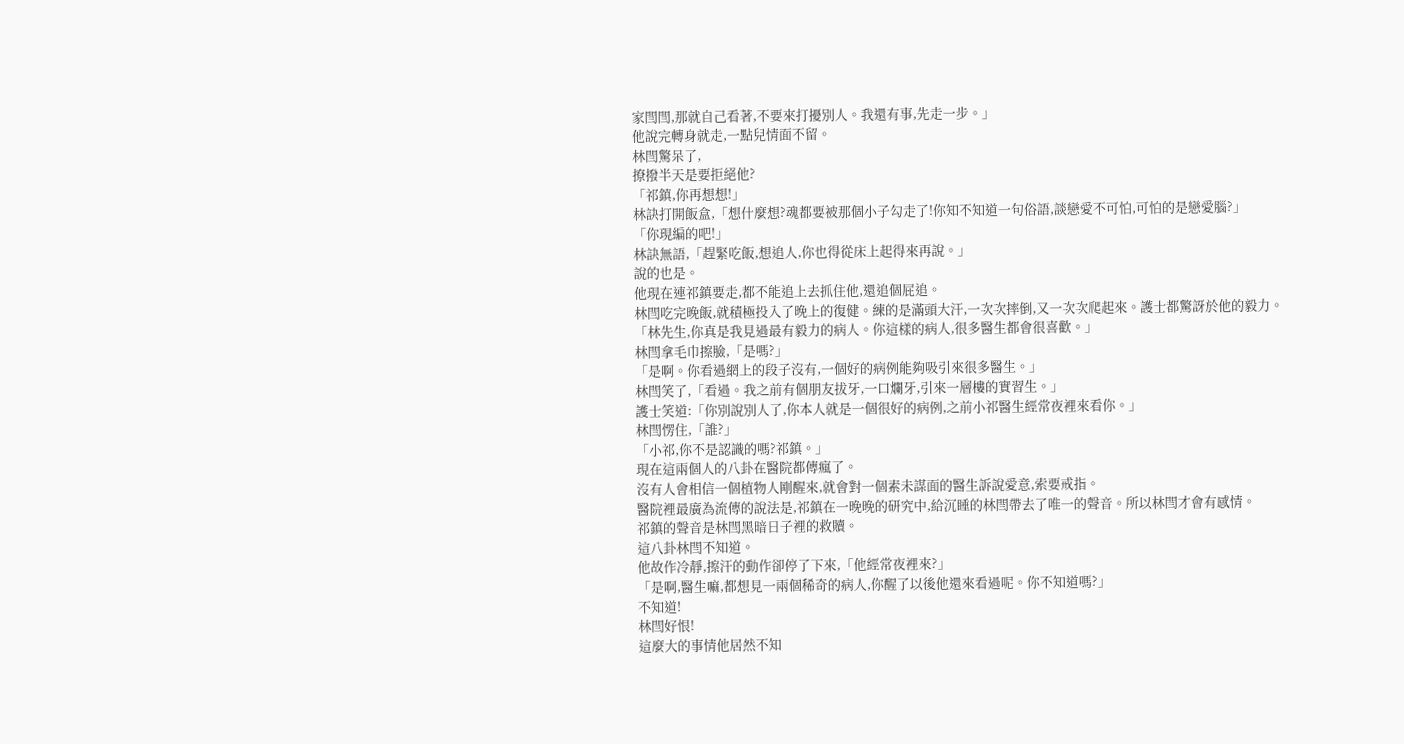家閆閆,那就自己看著,不要來打擾別人。我還有事,先走一步。」
他說完轉身就走,一點兒情面不留。
林閆驚呆了,
撩撥半天是要拒絕他?
「祁鎮,你再想想!」
林訣打開飯盒,「想什麼想?魂都要被那個小子勾走了!你知不知道一句俗語,談戀愛不可怕,可怕的是戀愛腦?」
「你現編的吧!」
林訣無語,「趕緊吃飯,想追人,你也得從床上起得來再說。」
說的也是。
他現在連祁鎮要走,都不能追上去抓住他,還追個屁追。
林閆吃完晚飯,就積極投入了晚上的復健。練的是滿頭大汗,一次次摔倒,又一次次爬起來。護士都驚訝於他的毅力。
「林先生,你真是我見過最有毅力的病人。你這樣的病人,很多醫生都會很喜歡。」
林閆拿毛巾擦臉,「是嗎?」
「是啊。你看過網上的段子沒有,一個好的病例能夠吸引來很多醫生。」
林閆笑了,「看過。我之前有個朋友拔牙,一口爛牙,引來一層樓的實習生。」
護士笑道:「你別說別人了,你本人就是一個很好的病例,之前小祁醫生經常夜裡來看你。」
林閆愣住,「誰?」
「小祁,你不是認識的嗎?祁鎮。」
現在這兩個人的八卦在醫院都傳瘋了。
沒有人會相信一個植物人剛醒來,就會對一個素未謀面的醫生訴說愛意,索要戒指。
醫院裡最廣為流傳的說法是,祁鎮在一晚晚的研究中,給沉睡的林閆帶去了唯一的聲音。所以林閆才會有感情。
祁鎮的聲音是林閆黑暗日子裡的救贖。
這八卦林閆不知道。
他故作冷靜,擦汗的動作卻停了下來,「他經常夜裡來?」
「是啊,醫生嘛,都想見一兩個稀奇的病人,你醒了以後他還來看過呢。你不知道嗎?」
不知道!
林閆好恨!
這麼大的事情他居然不知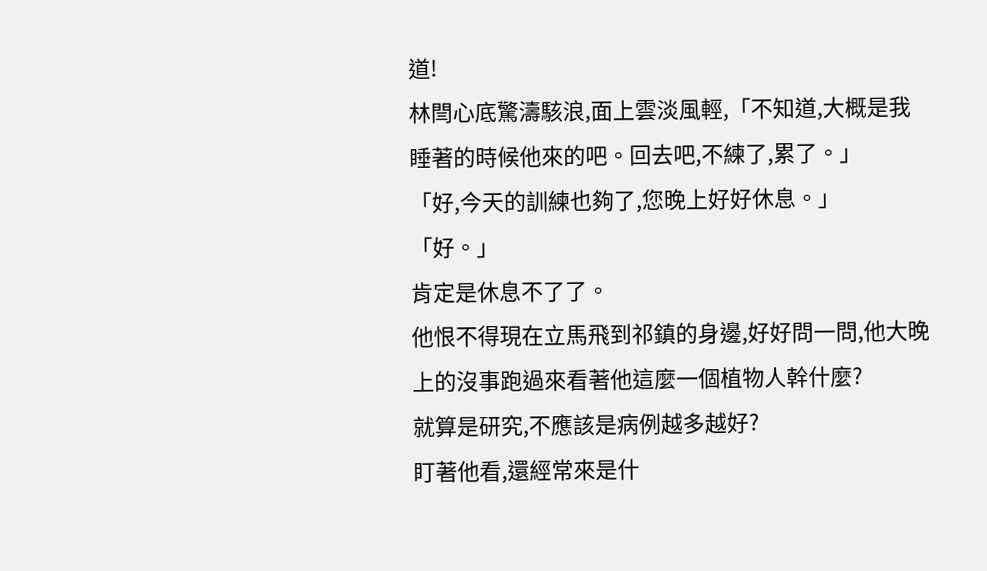道!
林閆心底驚濤駭浪,面上雲淡風輕,「不知道,大概是我睡著的時候他來的吧。回去吧,不練了,累了。」
「好,今天的訓練也夠了,您晚上好好休息。」
「好。」
肯定是休息不了了。
他恨不得現在立馬飛到祁鎮的身邊,好好問一問,他大晚上的沒事跑過來看著他這麼一個植物人幹什麼?
就算是研究,不應該是病例越多越好?
盯著他看,還經常來是什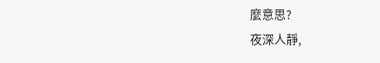麼意思?
夜深人靜,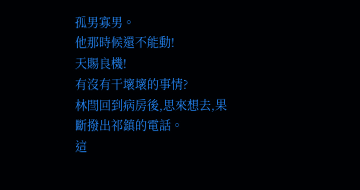孤男寡男。
他那時候還不能動!
天賜良機!
有沒有干壞壞的事情?
林閆回到病房後,思來想去,果斷撥出祁鎮的電話。
這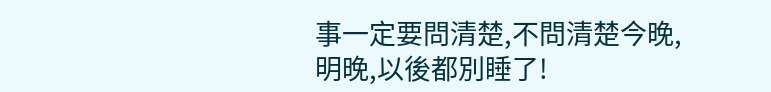事一定要問清楚,不問清楚今晚,明晚,以後都別睡了!